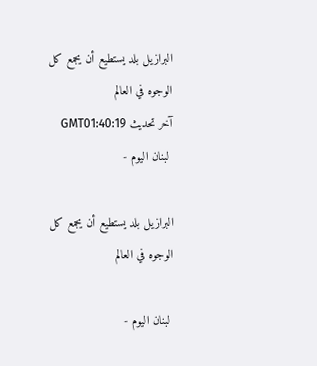البرازيل بلد يستطيع أن يجمع كل الوجوه في العالم
آخر تحديث GMT01:40:19
 لبنان اليوم -

البرازيل بلد يستطيع أن يجمع كل الوجوه في العالم

 لبنان اليوم -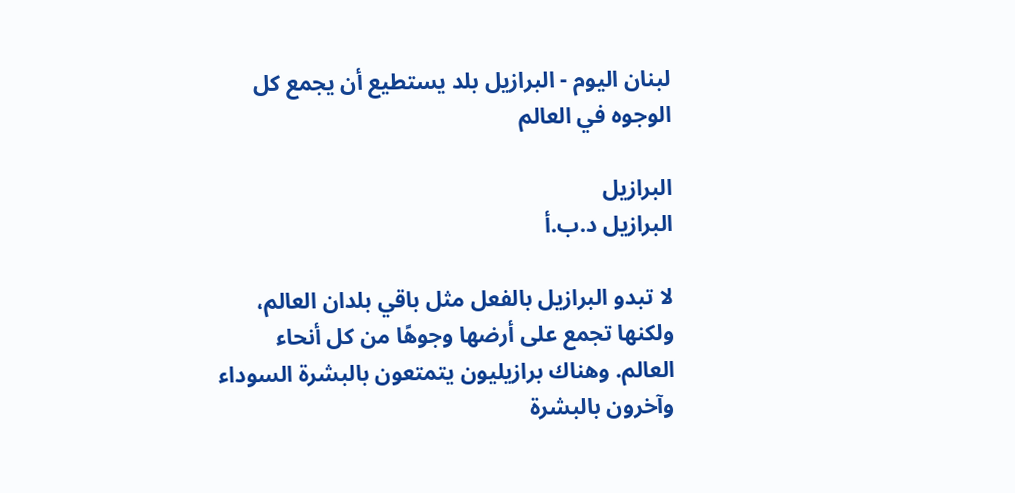لبنان اليوم - البرازيل بلد يستطيع أن يجمع كل الوجوه في العالم

البرازيل
البرازيل د.ب.أ

لا تبدو البرازيل بالفعل مثل باقي بلدان العالم، ولكنها تجمع على أرضها وجوهًا من كل أنحاء العالم. وهناك برازيليون يتمتعون بالبشرة السوداء وآخرون بالبشرة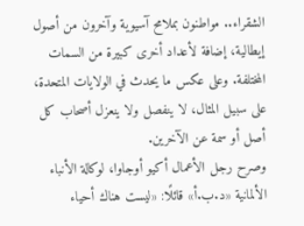الشقراء.. مواطنون بملامح آسيوية وآخرون من أصول إيطالية، إضافة لأعداد أخرى كبيرة من السمات المختلفة. وعلى عكس ما يحدث في الولايات المتحدة، على سبيل المثال، لا ينفصل ولا ينعزل أصحاب كل أصل أو سمة عن الآخرين.
وصرح رجل الأعمال أكيو أوجاوا، لوكالة الأنباء الألمانية «د.ب.أ» قائلًا: «ليست هناك أحياء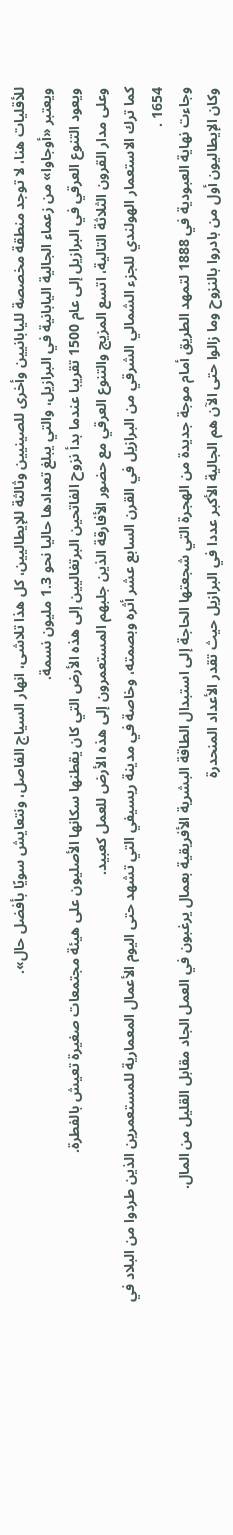للأقليات هنا، لا توجد منطقة مخصصة لليابانيين وأخرى للصينيين وثالثة للإيطاليين، كل هذا تلاشى، انهار السياج الفاصل، ونتعايش سويًا بأفضل حال».
ويعتبر «أوجاوا» من زعماء الجالية اليابانية في البرازيل، والتي يبلغ تعدادها حاليا نحو 1.3 مليون نسمة.
ويعود التنوع العرقي في البرازيل إلى عام 1500 تقريبا عندما بدأ نزوح الفاتحين البرتغاليين إلى هذه الأرض التي كان يقطنها سكانها الأصليون على هيئة مجتمعات صغيرة تعيش بالفطرة.
وعلى مدار القرون الثلاثة التالية، اتسع المزيج والتنوع العرقي مع حضور الأفارقة الذين جلبهم المستعمرون إلى هذه الأرض للعمل كعبيد.
كما ترك الاستعمار الهولندي للجزء الشمالي الشرقي من البرازيل في القرن السابع عشر أثره وبصمته، وخاصة في مدينة ريسيفي التي تشهد حتى اليوم الأعمال المعمارية للمستعمرين الذين طردوا من البلاد في 1654 .
وجاءت نهاية العبودية في 1888 لتمهد الطريق أمام موجة جديدة من الهجرة التي شجعتها الحاجة إلى استبدال الطاقة البشرية الأفريقية بعمال يرغبون في العمل الجاد مقابل القليل من المال.
وكان الإيطاليون أول من بادروا بالنزوح وما زالوا حتى الآن هم الجالية الأكبر عددا في البرازيل حيث تقدر الأعداد المنحدرة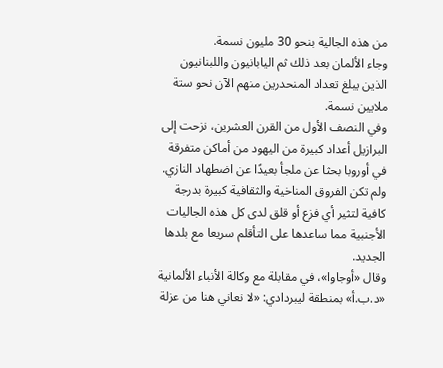من هذه الجالية بنحو 30 مليون نسمة.
وجاء الألمان بعد ذلك ثم اليابانيون واللبنانيون الذين يبلغ تعداد المنحدرين منهم الآن نحو ستة ملايين نسمة.
وفي النصف الأول من القرن العشرين، نزحت إلى البرازيل أعداد كبيرة من اليهود من أماكن متفرقة في أوروبا بحثا عن ملجأ بعيدًا عن اضطهاد النازي.
ولم تكن الفروق المناخية والثقافية كبيرة بدرجة كافية لتثير أي فزع أو قلق لدى كل هذه الجاليات الأجنبية مما ساعدها على التأقلم سريعا مع بلدها الجديد.
وقال «أوجاوا»، في مقابلة مع وكالة الأنباء الألمانية «د.ب.أ» بمنطقة ليبردادي: «لا نعاني هنا من عزلة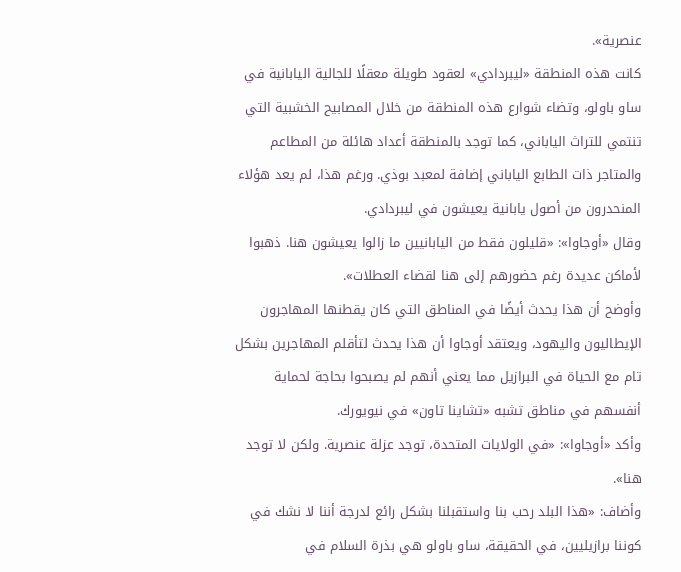عنصرية».
كانت هذه المنطقة «ليبردادي» لعقود طويلة معقلًا للجالية اليابانية في ساو باولو، وتضاء شوارع هذه المنطقة من خلال المصابيح الخشبية التي تنتمي للتراث الياباني، كما توجد بالمنطقة أعداد هائلة من المطاعم والمتاجر ذات الطابع الياباني إضافة لمعبد بوذي. ورغم هذا، لم يعد هؤلاء المنحدرون من أصول يابانية يعيشون في ليبردادي.
وقال «أوجاوا»: «قليلون فقط من اليابانيين ما زالوا يعيشون هنا. ذهبوا لأماكن عديدة رغم حضورهم إلى هنا لقضاء العطلات».
وأوضح أن هذا يحدث أيضًا في المناطق التي كان يقطنها المهاجرون الإيطاليون واليهود، ويعتقد أوجاوا أن هذا يحدث لتأقلم المهاجرين بشكل تام مع الحياة في البرازيل مما يعني أنهم لم يصبحوا بحاجة لحماية أنفسهم في مناطق تشبه «تشاينا تاون» في نيويورك.
وأكد «أوجاوا»: «في الولايات المتحدة، توجد عزلة عنصرية. ولكن لا توجد هنا».
وأضاف: «هذا البلد رحب بنا واستقبلنا بشكل رائع لدرجة أننا لا نشك في كوننا برازيليين، في الحقيقة، ساو باولو هي بذرة السلام في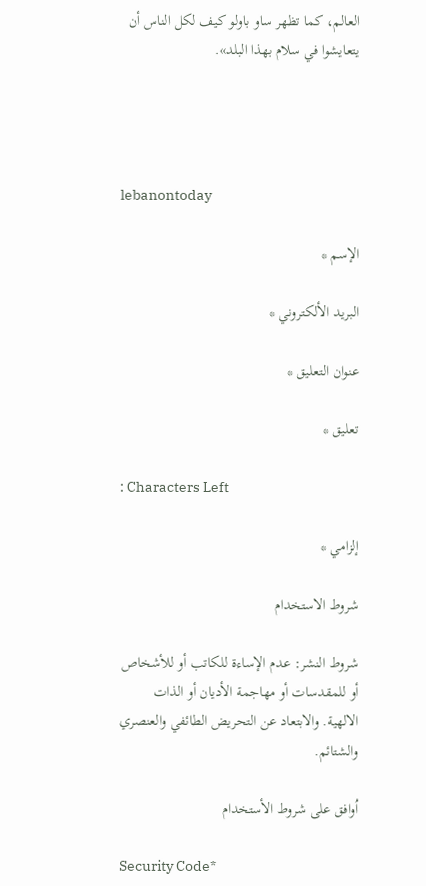العالم، كما تظهر ساو باولو كيف لكل الناس أن يتعايشوا في سلام بهذا البلد».




lebanontoday

الإسم *

البريد الألكتروني *

عنوان التعليق *

تعليق *

: Characters Left

إلزامي *

شروط الاستخدام

شروط النشر: عدم الإساءة للكاتب أو للأشخاص أو للمقدسات أو مهاجمة الأديان أو الذات الالهية. والابتعاد عن التحريض الطائفي والعنصري والشتائم.

اُوافق على شروط الأستخدام

Security Code*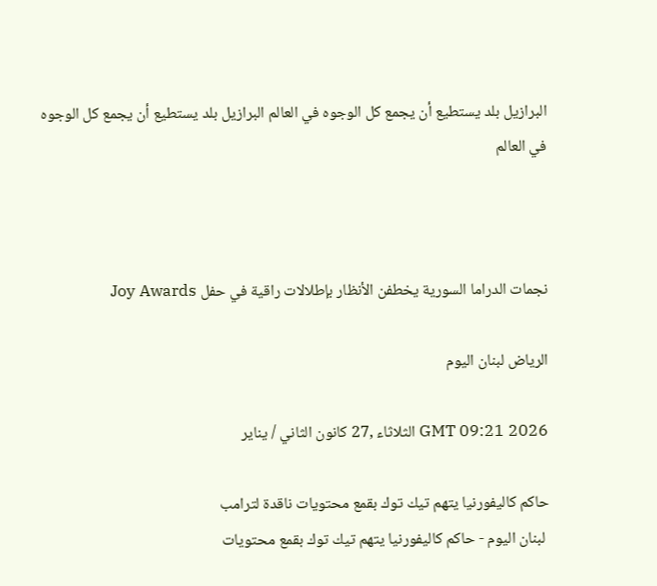البرازيل بلد يستطيع أن يجمع كل الوجوه في العالم البرازيل بلد يستطيع أن يجمع كل الوجوه في العالم



نجمات الدراما السورية يخطفن الأنظار بإطلالات راقية في حفل Joy Awards

الرياض لبنان اليوم

GMT 09:21 2026 الثلاثاء ,27 كانون الثاني / يناير

حاكم كاليفورنيا يتهم تيك توك بقمع محتويات ناقدة لترامب
 لبنان اليوم - حاكم كاليفورنيا يتهم تيك توك بقمع محتويات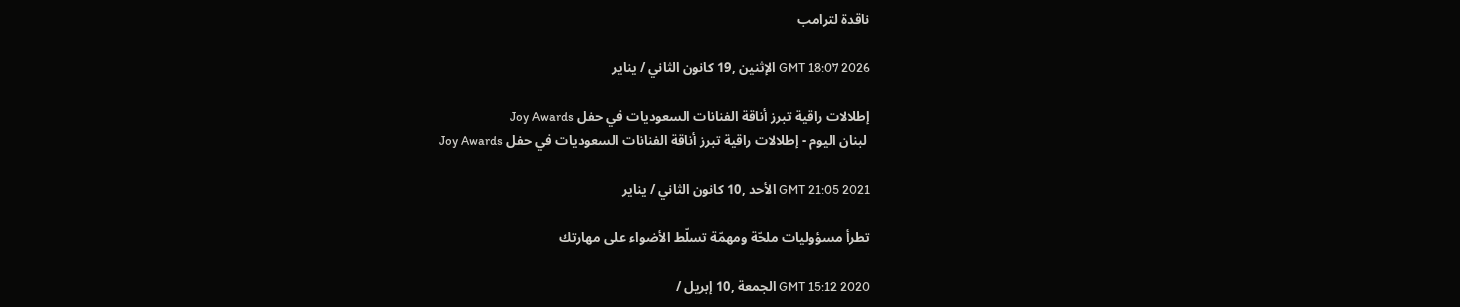ناقدة لترامب

GMT 18:07 2026 الإثنين ,19 كانون الثاني / يناير

إطلالات راقية تبرز أناقة الفنانات السعوديات في حفل Joy Awards
 لبنان اليوم - إطلالات راقية تبرز أناقة الفنانات السعوديات في حفل Joy Awards

GMT 21:05 2021 الأحد ,10 كانون الثاني / يناير

تطرأ مسؤوليات ملحّة ومهمّة تسلّط الأضواء على مهارتك

GMT 15:12 2020 الجمعة ,10 إبريل /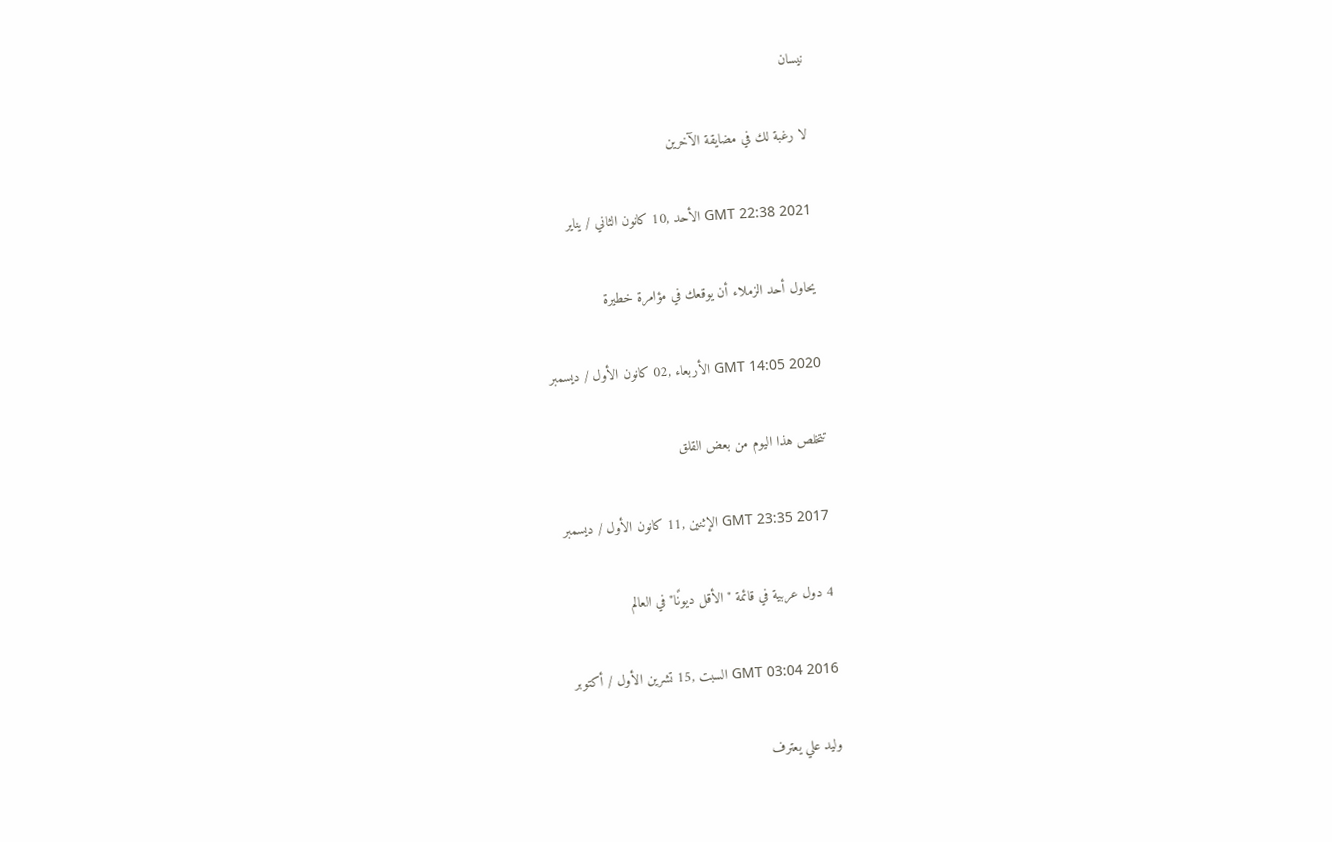نيسان

لا رغبة لك في مضايقة الآخرين

GMT 22:38 2021 الأحد ,10 كانون الثاني / يناير

يحاول أحد الزملاء أن يوقعك في مؤامرة خطيرة

GMT 14:05 2020 الأربعاء ,02 كانون الأول / ديسمبر

تتخلص هذا اليوم من بعض القلق

GMT 23:35 2017 الإثنين ,11 كانون الأول / ديسمبر

4 دول عربية في قائمة "الأقل ديونًا" في العالم

GMT 03:04 2016 السبت ,15 تشرين الأول / أكتوبر

وليد علي يعترف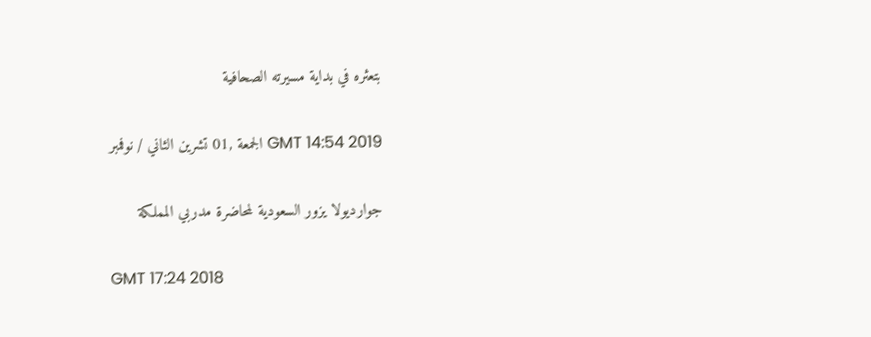بتعثره في بداية مسيرته الصحافية

GMT 14:54 2019 الجمعة ,01 تشرين الثاني / نوفمبر

جوارديولا يزور السعودية لمحاضرة مدربي المملكة

GMT 17:24 2018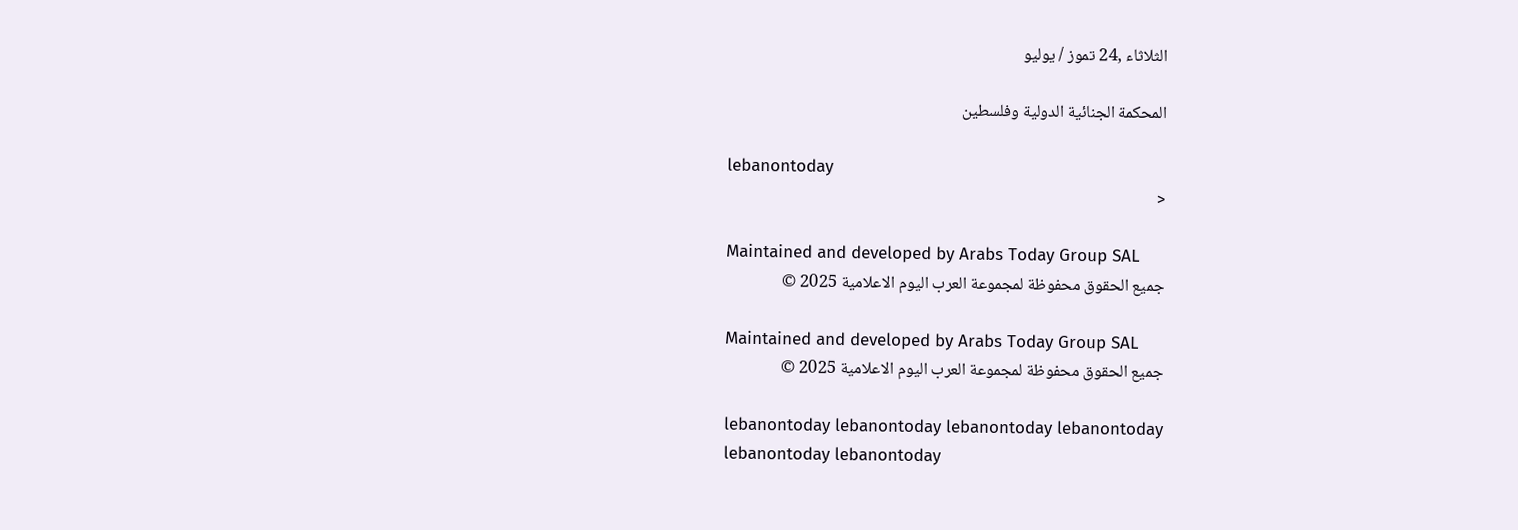الثلاثاء ,24 تموز / يوليو

المحكمة الجنائية الدولية وفلسطين

lebanontoday
<

Maintained and developed by Arabs Today Group SAL
جميع الحقوق محفوظة لمجموعة العرب اليوم الاعلامية 2025 ©

Maintained and developed by Arabs Today Group SAL
جميع الحقوق محفوظة لمجموعة العرب اليوم الاعلامية 2025 ©

lebanontoday lebanontoday lebanontoday lebanontoday
lebanontoday lebanontoday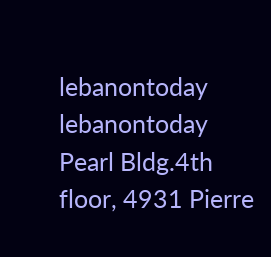lebanontoday
lebanontoday
Pearl Bldg.4th floor, 4931 Pierre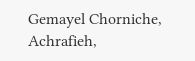Gemayel Chorniche, Achrafieh,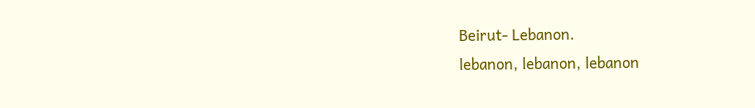Beirut- Lebanon.
lebanon, lebanon, lebanon